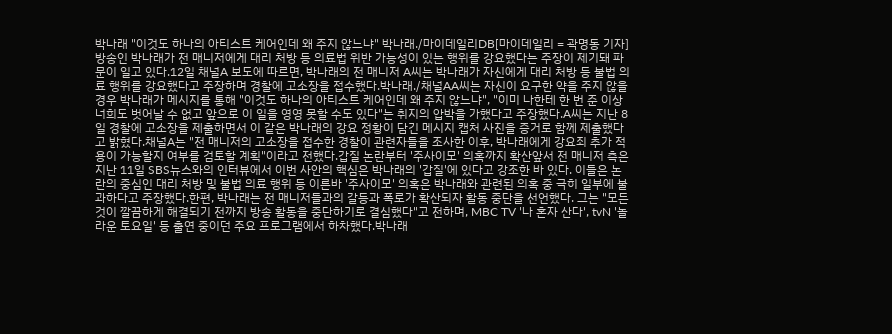박나래 "이것도 하나의 아티스트 케어인데 왜 주지 않느냐" 박나래./마이데일리DB[마이데일리 = 곽명동 기자]방송인 박나래가 전 매니저에게 대리 처방 등 의료법 위반 가능성이 있는 행위를 강요했다는 주장이 제기돼 파문이 일고 있다.12일 채널A 보도에 따르면, 박나래의 전 매니저 A씨는 박나래가 자신에게 대리 처방 등 불법 의료 행위를 강요했다고 주장하며 경찰에 고소장을 접수했다.박나래./채널AA씨는 자신이 요구한 약을 주지 않을 경우 박나래가 메시지를 통해 "이것도 하나의 아티스트 케어인데 왜 주지 않느냐", "이미 나한테 한 번 준 이상 너희도 벗어날 수 없고 앞으로 이 일을 영영 못할 수도 있다"는 취지의 압박을 가했다고 주장했다.A씨는 지난 8일 경찰에 고소장을 제출하면서 이 같은 박나래의 강요 정황이 담긴 메시지 캡처 사진을 증거로 함께 제출했다고 밝혔다.채널A는 "전 매니저의 고소장을 접수한 경찰이 관련자들을 조사한 이후, 박나래에게 강요죄 추가 적용이 가능할지 여부를 검토할 계획"이라고 전했다.갑질 논란부터 '주사이모' 의혹까지 확산앞서 전 매니저 측은 지난 11일 SBS뉴스와의 인터뷰에서 이번 사안의 핵심은 박나래의 '갑질'에 있다고 강조한 바 있다. 이들은 논란의 중심인 대리 처방 및 불법 의료 행위 등 이른바 '주사이모' 의혹은 박나래와 관련된 의혹 중 극히 일부에 불과하다고 주장했다.한편, 박나래는 전 매니저들과의 갈등과 폭로가 확산되자 활동 중단을 선언했다. 그는 "모든 것이 깔끔하게 해결되기 전까지 방송 활동을 중단하기로 결심했다"고 전하며, MBC TV '나 혼자 산다', tvN '놀라운 토요일' 등 출연 중이던 주요 프로그램에서 하차했다.박나래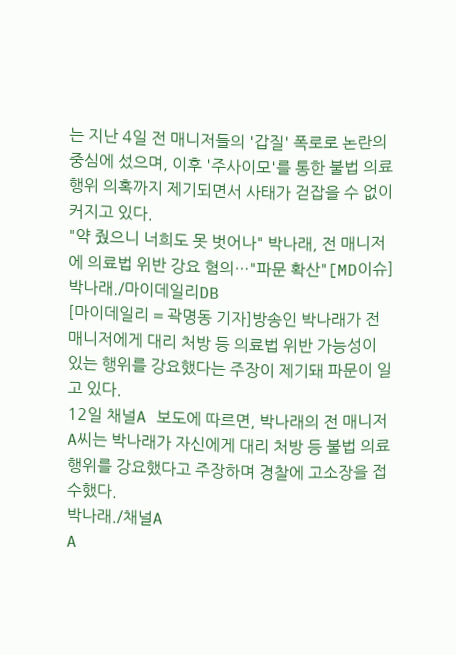는 지난 4일 전 매니저들의 '갑질' 폭로로 논란의 중심에 섰으며, 이후 '주사이모'를 통한 불법 의료 행위 의혹까지 제기되면서 사태가 걷잡을 수 없이 커지고 있다.
"약 줬으니 너희도 못 벗어나" 박나래, 전 매니저에 의료법 위반 강요 혐의…"파문 확산"[MD이슈]
박나래./마이데일리DB
[마이데일리 = 곽명동 기자]방송인 박나래가 전 매니저에게 대리 처방 등 의료법 위반 가능성이 있는 행위를 강요했다는 주장이 제기돼 파문이 일고 있다.
12일 채널A 보도에 따르면, 박나래의 전 매니저 A씨는 박나래가 자신에게 대리 처방 등 불법 의료 행위를 강요했다고 주장하며 경찰에 고소장을 접수했다.
박나래./채널A
A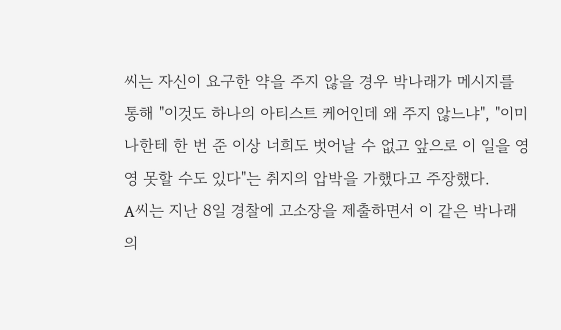씨는 자신이 요구한 약을 주지 않을 경우 박나래가 메시지를 통해 "이것도 하나의 아티스트 케어인데 왜 주지 않느냐", "이미 나한테 한 번 준 이상 너희도 벗어날 수 없고 앞으로 이 일을 영영 못할 수도 있다"는 취지의 압박을 가했다고 주장했다.
A씨는 지난 8일 경찰에 고소장을 제출하면서 이 같은 박나래의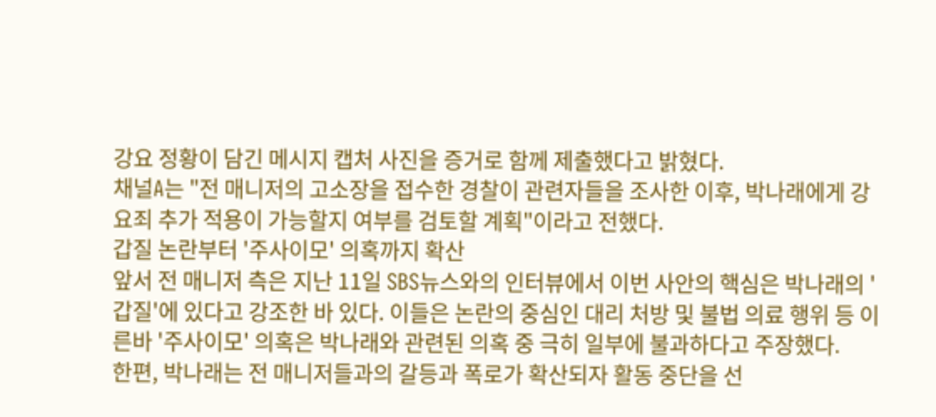강요 정황이 담긴 메시지 캡처 사진을 증거로 함께 제출했다고 밝혔다.
채널A는 "전 매니저의 고소장을 접수한 경찰이 관련자들을 조사한 이후, 박나래에게 강요죄 추가 적용이 가능할지 여부를 검토할 계획"이라고 전했다.
갑질 논란부터 '주사이모' 의혹까지 확산
앞서 전 매니저 측은 지난 11일 SBS뉴스와의 인터뷰에서 이번 사안의 핵심은 박나래의 '갑질'에 있다고 강조한 바 있다. 이들은 논란의 중심인 대리 처방 및 불법 의료 행위 등 이른바 '주사이모' 의혹은 박나래와 관련된 의혹 중 극히 일부에 불과하다고 주장했다.
한편, 박나래는 전 매니저들과의 갈등과 폭로가 확산되자 활동 중단을 선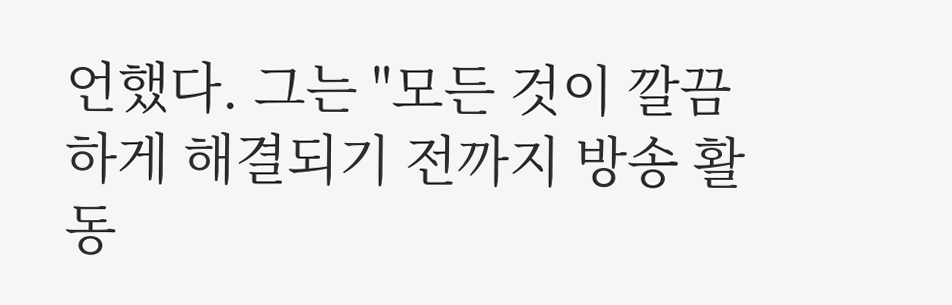언했다. 그는 "모든 것이 깔끔하게 해결되기 전까지 방송 활동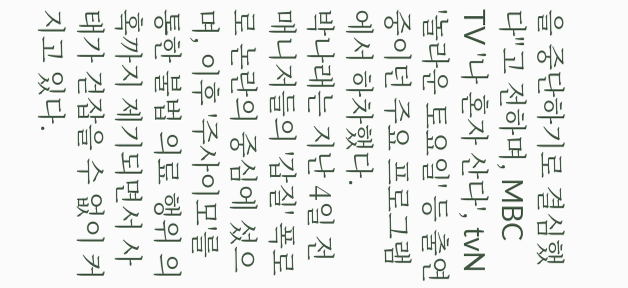을 중단하기로 결심했다"고 전하며, MBC TV '나 혼자 산다', tvN '놀라운 토요일' 등 출연 중이던 주요 프로그램에서 하차했다.
박나래는 지난 4일 전 매니저들의 '갑질' 폭로로 논란의 중심에 섰으며, 이후 '주사이모'를 통한 불법 의료 행위 의혹까지 제기되면서 사태가 걷잡을 수 없이 커지고 있다.